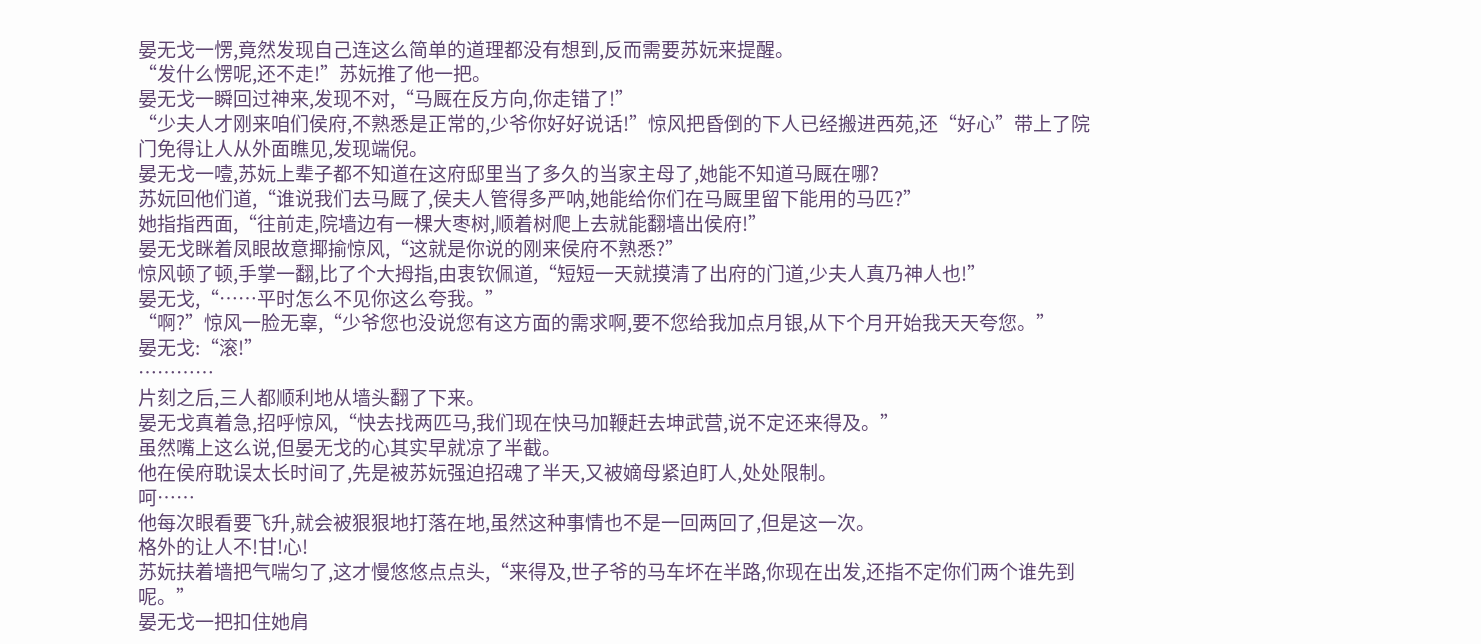晏无戈一愣,竟然发现自己连这么简单的道理都没有想到,反而需要苏妧来提醒。
“发什么愣呢,还不走!”苏妧推了他一把。
晏无戈一瞬回过神来,发现不对,“马厩在反方向,你走错了!”
“少夫人才刚来咱们侯府,不熟悉是正常的,少爷你好好说话!”惊风把昏倒的下人已经搬进西苑,还“好心”带上了院门免得让人从外面瞧见,发现端倪。
晏无戈一噎,苏妧上辈子都不知道在这府邸里当了多久的当家主母了,她能不知道马厩在哪?
苏妧回他们道,“谁说我们去马厩了,侯夫人管得多严呐,她能给你们在马厩里留下能用的马匹?”
她指指西面,“往前走,院墙边有一棵大枣树,顺着树爬上去就能翻墙出侯府!”
晏无戈眯着凤眼故意揶揄惊风,“这就是你说的刚来侯府不熟悉?”
惊风顿了顿,手掌一翻,比了个大拇指,由衷钦佩道,“短短一天就摸清了出府的门道,少夫人真乃神人也!”
晏无戈,“……平时怎么不见你这么夸我。”
“啊?”惊风一脸无辜,“少爷您也没说您有这方面的需求啊,要不您给我加点月银,从下个月开始我天天夸您。”
晏无戈:“滚!”
…………
片刻之后,三人都顺利地从墙头翻了下来。
晏无戈真着急,招呼惊风,“快去找两匹马,我们现在快马加鞭赶去坤武营,说不定还来得及。”
虽然嘴上这么说,但晏无戈的心其实早就凉了半截。
他在侯府耽误太长时间了,先是被苏妧强迫招魂了半天,又被嫡母紧迫盯人,处处限制。
呵……
他每次眼看要飞升,就会被狠狠地打落在地,虽然这种事情也不是一回两回了,但是这一次。
格外的让人不!甘!心!
苏妧扶着墙把气喘匀了,这才慢悠悠点点头,“来得及,世子爷的马车坏在半路,你现在出发,还指不定你们两个谁先到呢。”
晏无戈一把扣住她肩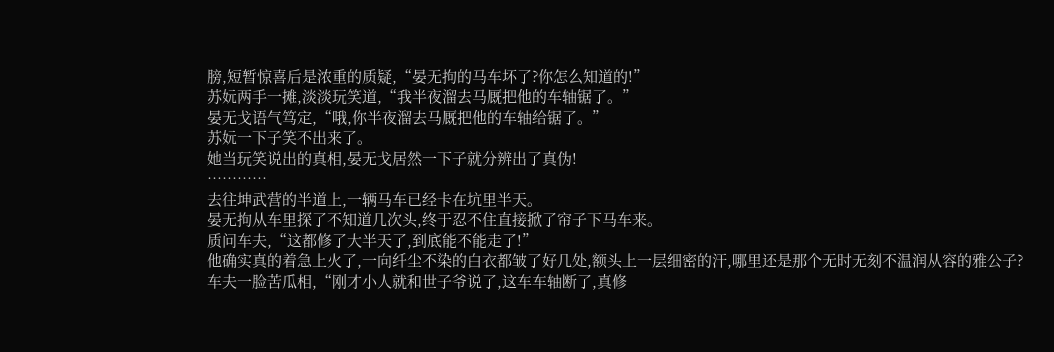膀,短暂惊喜后是浓重的质疑,“晏无拘的马车坏了?你怎么知道的!”
苏妧两手一摊,淡淡玩笑道,“我半夜溜去马厩把他的车轴锯了。”
晏无戈语气笃定,“哦,你半夜溜去马厩把他的车轴给锯了。”
苏妧一下子笑不出来了。
她当玩笑说出的真相,晏无戈居然一下子就分辨出了真伪!
…………
去往坤武营的半道上,一辆马车已经卡在坑里半天。
晏无拘从车里探了不知道几次头,终于忍不住直接掀了帘子下马车来。
质问车夫,“这都修了大半天了,到底能不能走了!”
他确实真的着急上火了,一向纤尘不染的白衣都皱了好几处,额头上一层细密的汗,哪里还是那个无时无刻不温润从容的雅公子?
车夫一脸苦瓜相,“刚才小人就和世子爷说了,这车车轴断了,真修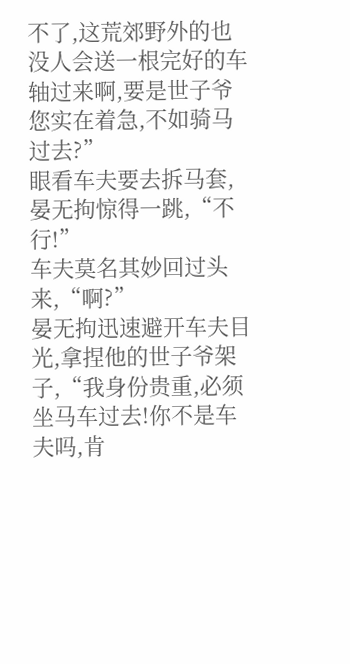不了,这荒郊野外的也没人会送一根完好的车轴过来啊,要是世子爷您实在着急,不如骑马过去?”
眼看车夫要去拆马套,晏无拘惊得一跳,“不行!”
车夫莫名其妙回过头来,“啊?”
晏无拘迅速避开车夫目光,拿捏他的世子爷架子,“我身份贵重,必须坐马车过去!你不是车夫吗,肯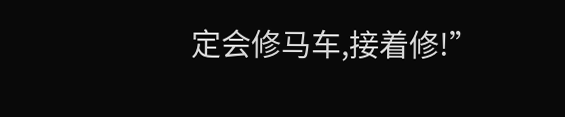定会修马车,接着修!”